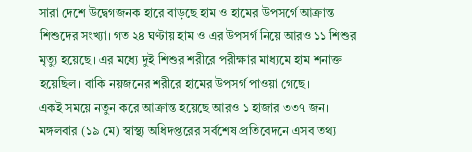সারা দেশে উদ্বেগজনক হারে বাড়ছে হাম ও হামের উপসর্গে আক্রান্ত শিশুদের সংখ্যা। গত ২৪ ঘণ্টায় হাম ও এর উপসর্গ নিয়ে আরও ১১ শিশুর মৃত্যু হয়েছে। এর মধ্যে দুই শিশুর শরীরে পরীক্ষার মাধ্যমে হাম শনাক্ত হয়েছিল। বাকি নয়জনের শরীরে হামের উপসর্গ পাওয়া গেছে।
একই সময়ে নতুন করে আক্রান্ত হয়েছে আরও ১ হাজার ৩৩৭ জন। মঙ্গলবার (১৯ মে) স্বাস্থ্য অধিদপ্তরের সর্বশেষ প্রতিবেদনে এসব তথ্য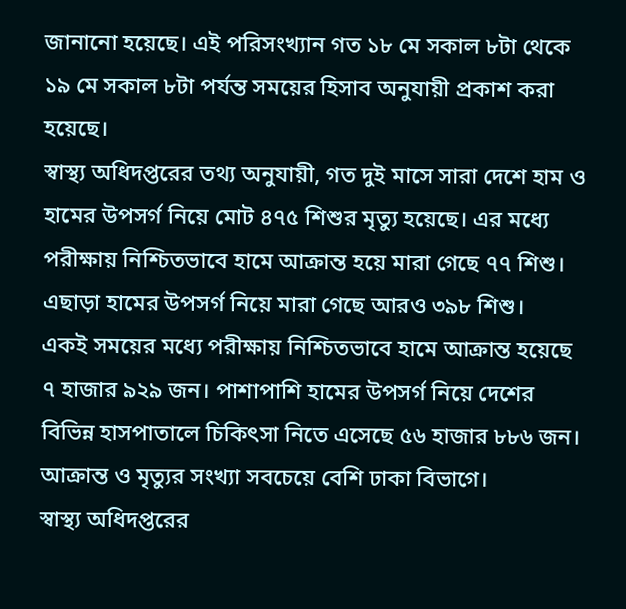জানানো হয়েছে। এই পরিসংখ্যান গত ১৮ মে সকাল ৮টা থেকে ১৯ মে সকাল ৮টা পর্যন্ত সময়ের হিসাব অনুযায়ী প্রকাশ করা হয়েছে।
স্বাস্থ্য অধিদপ্তরের তথ্য অনুযায়ী, গত দুই মাসে সারা দেশে হাম ও হামের উপসর্গ নিয়ে মোট ৪৭৫ শিশুর মৃত্যু হয়েছে। এর মধ্যে পরীক্ষায় নিশ্চিতভাবে হামে আক্রান্ত হয়ে মারা গেছে ৭৭ শিশু। এছাড়া হামের উপসর্গ নিয়ে মারা গেছে আরও ৩৯৮ শিশু।
একই সময়ের মধ্যে পরীক্ষায় নিশ্চিতভাবে হামে আক্রান্ত হয়েছে ৭ হাজার ৯২৯ জন। পাশাপাশি হামের উপসর্গ নিয়ে দেশের বিভিন্ন হাসপাতালে চিকিৎসা নিতে এসেছে ৫৬ হাজার ৮৮৬ জন। আক্রান্ত ও মৃত্যুর সংখ্যা সবচেয়ে বেশি ঢাকা বিভাগে।
স্বাস্থ্য অধিদপ্তরের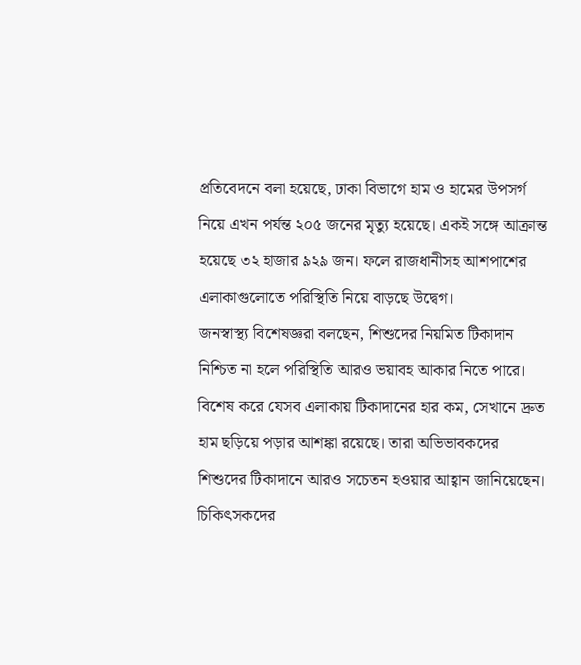প্রতিবেদনে বলা হয়েছে, ঢাকা বিভাগে হাম ও হামের উপসর্গ নিয়ে এখন পর্যন্ত ২০৫ জনের মৃত্যু হয়েছে। একই সঙ্গে আক্রান্ত হয়েছে ৩২ হাজার ৯২৯ জন। ফলে রাজধানীসহ আশপাশের এলাকাগুলোতে পরিস্থিতি নিয়ে বাড়ছে উদ্বেগ।
জনস্বাস্থ্য বিশেষজ্ঞরা বলছেন, শিশুদের নিয়মিত টিকাদান নিশ্চিত না হলে পরিস্থিতি আরও ভয়াবহ আকার নিতে পারে। বিশেষ করে যেসব এলাকায় টিকাদানের হার কম, সেখানে দ্রুত হাম ছড়িয়ে পড়ার আশঙ্কা রয়েছে। তারা অভিভাবকদের শিশুদের টিকাদানে আরও সচেতন হওয়ার আহ্বান জানিয়েছেন।
চিকিৎসকদের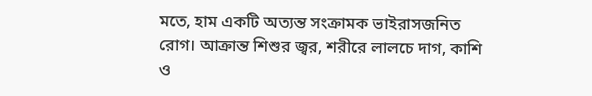মতে, হাম একটি অত্যন্ত সংক্রামক ভাইরাসজনিত রোগ। আক্রান্ত শিশুর জ্বর, শরীরে লালচে দাগ, কাশি ও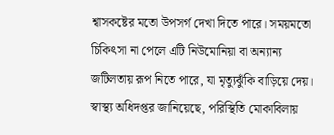শ্বাসকষ্টের মতো উপসর্গ দেখা দিতে পারে। সময়মতো চিকিৎসা না পেলে এটি নিউমোনিয়া বা অন্যান্য জটিলতায় রূপ নিতে পারে, যা মৃত্যুঝুঁকি বাড়িয়ে দেয়।
স্বাস্থ্য অধিদপ্তর জানিয়েছে, পরিস্থিতি মোকাবিলায়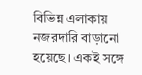বিভিন্ন এলাকায় নজরদারি বাড়ানো হয়েছে। একই সঙ্গে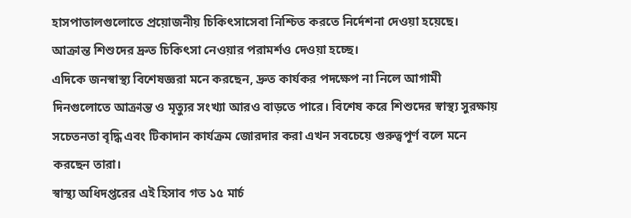হাসপাতালগুলোতে প্রয়োজনীয় চিকিৎসাসেবা নিশ্চিত করতে নির্দেশনা দেওয়া হয়েছে। আক্রান্ত শিশুদের দ্রুত চিকিৎসা নেওয়ার পরামর্শও দেওয়া হচ্ছে।
এদিকে জনস্বাস্থ্য বিশেষজ্ঞরা মনে করছেন, দ্রুত কার্যকর পদক্ষেপ না নিলে আগামী দিনগুলোতে আক্রান্ত ও মৃত্যুর সংখ্যা আরও বাড়তে পারে। বিশেষ করে শিশুদের স্বাস্থ্য সুরক্ষায় সচেতনতা বৃদ্ধি এবং টিকাদান কার্যক্রম জোরদার করা এখন সবচেয়ে গুরুত্বপূর্ণ বলে মনে করছেন তারা।
স্বাস্থ্য অধিদপ্তরের এই হিসাব গত ১৫ মার্চ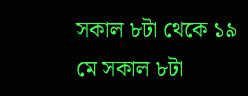সকাল ৮টা থেকে ১৯ মে সকাল ৮টা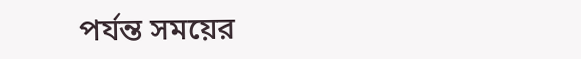পর্যন্ত সময়ের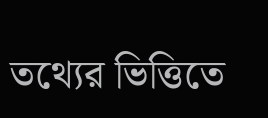তথ্যের ভিত্তিতে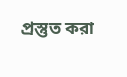প্রস্তুত করা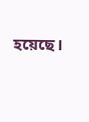হয়েছে।